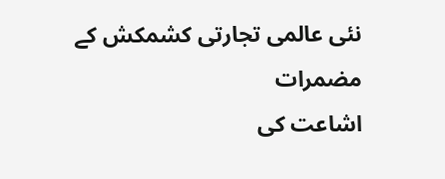نئی عالمی تجارتی کشمکش کے مضمرات
اشاعت کی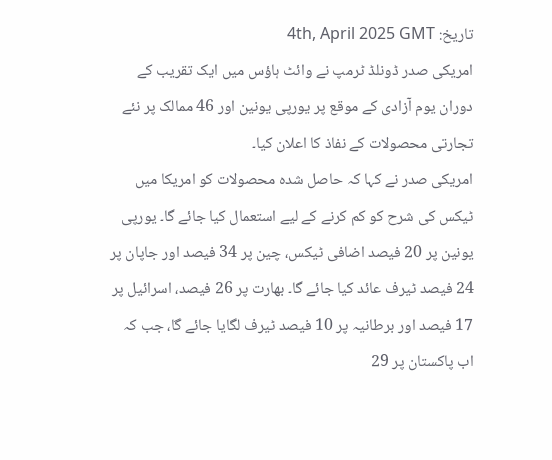تاریخ: 4th, April 2025 GMT
امریکی صدر ڈونلڈ ٹرمپ نے وائٹ ہاؤس میں ایک تقریب کے دوران یوم آزادی کے موقع پر یورپی یونین اور 46 ممالک پر نئے تجارتی محصولات کے نفاذ کا اعلان کیا۔
امریکی صدر نے کہا کہ حاصل شدہ محصولات کو امریکا میں ٹیکس کی شرح کو کم کرنے کے لیے استعمال کیا جائے گا۔ یورپی یونین پر 20 فیصد اضافی ٹیکس، چین پر 34 فیصد اور جاپان پر 24 فیصد ٹیرف عائد کیا جائے گا۔ بھارت پر 26 فیصد، اسرائیل پر 17 فیصد اور برطانیہ پر 10 فیصد ٹیرف لگایا جائے گا، جب کہ اب پاکستان پر 29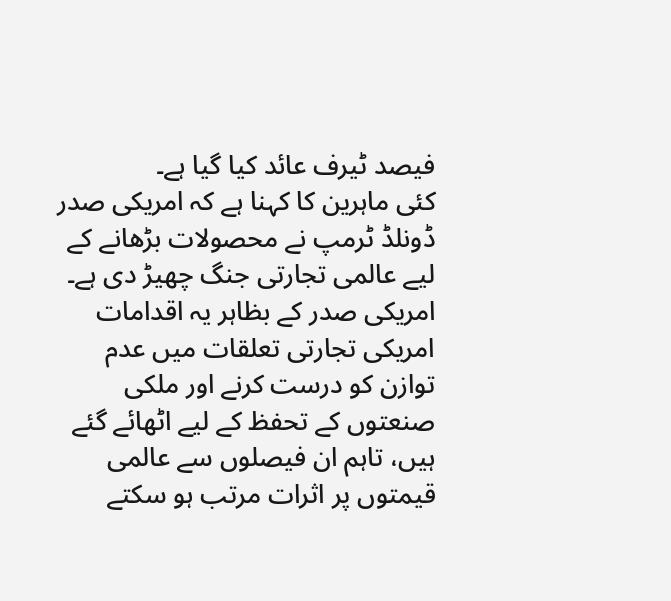فیصد ٹیرف عائد کیا گیا ہے۔
کئی ماہرین کا کہنا ہے کہ امریکی صدر ڈونلڈ ٹرمپ نے محصولات بڑھانے کے لیے عالمی تجارتی جنگ چھیڑ دی ہے۔ امریکی صدر کے بظاہر یہ اقدامات امریکی تجارتی تعلقات میں عدم توازن کو درست کرنے اور ملکی صنعتوں کے تحفظ کے لیے اٹھائے گئے ہیں، تاہم ان فیصلوں سے عالمی قیمتوں پر اثرات مرتب ہو سکتے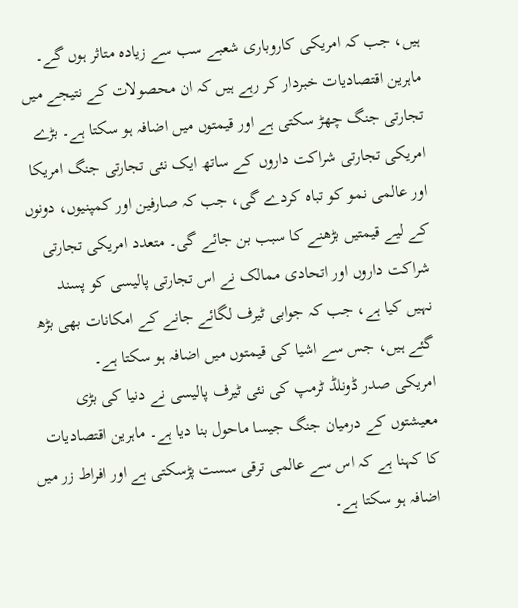ہیں، جب کہ امریکی کاروباری شعبے سب سے زیادہ متاثر ہوں گے۔
ماہرین اقتصادیات خبردار کر رہے ہیں کہ ان محصولات کے نتیجے میں تجارتی جنگ چھڑ سکتی ہے اور قیمتوں میں اضافہ ہو سکتا ہے۔ بڑے امریکی تجارتی شراکت داروں کے ساتھ ایک نئی تجارتی جنگ امریکا اور عالمی نمو کو تباہ کردے گی، جب کہ صارفین اور کمپنیوں، دونوں کے لیے قیمتیں بڑھنے کا سبب بن جائے گی۔ متعدد امریکی تجارتی شراکت داروں اور اتحادی ممالک نے اس تجارتی پالیسی کو پسند نہیں کیا ہے، جب کہ جوابی ٹیرف لگائے جانے کے امکانات بھی بڑھ گئے ہیں، جس سے اشیا کی قیمتوں میں اضافہ ہو سکتا ہے۔
امریکی صدر ڈونلڈ ٹرمپ کی نئی ٹیرف پالیسی نے دنیا کی بڑی معیشتوں کے درمیان جنگ جیسا ماحول بنا دیا ہے۔ ماہرین اقتصادیات کا کہنا ہے کہ اس سے عالمی ترقی سست پڑسکتی ہے اور افراط زر میں اضافہ ہو سکتا ہے۔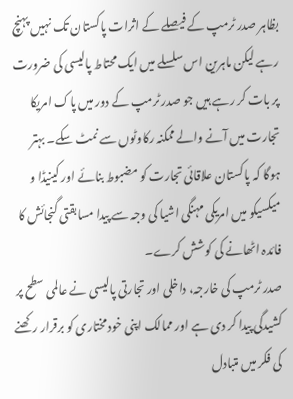بظاہر صدر ٹرمپ کے فیصلے کے اثرات پاکستان تک نہیں پہنچ رہے لیکن ماہرین اس سلسلے میں ایک محتاط پالیسی کی ضرورت پر بات کر رہے ہیں جو صدر ٹرمپ کے دور میں پاک امریکا تجارت میں آنے والے ممکنہ رکاوٹوں سے نمٹ سکے۔ بہتر ہوگا کہ پاکستان علاقائی تجارت کو مضبوط بنائے اور کینیڈا و میکسیکو میں امریکی مہنگی اشیا کی وجہ سے پیدا مسابقتی گنجائش کا فائدہ اٹھانے کی کوشش کرے۔
صدر ٹرمپ کی خارجہ، داخلی اور تجارتی پالیسی نے عالمی سطح پر کشیدگی پیدا کر دی ہے اور ممالک اپنی خود مختاری کو برقرار رکھنے کی فکر میں متبادل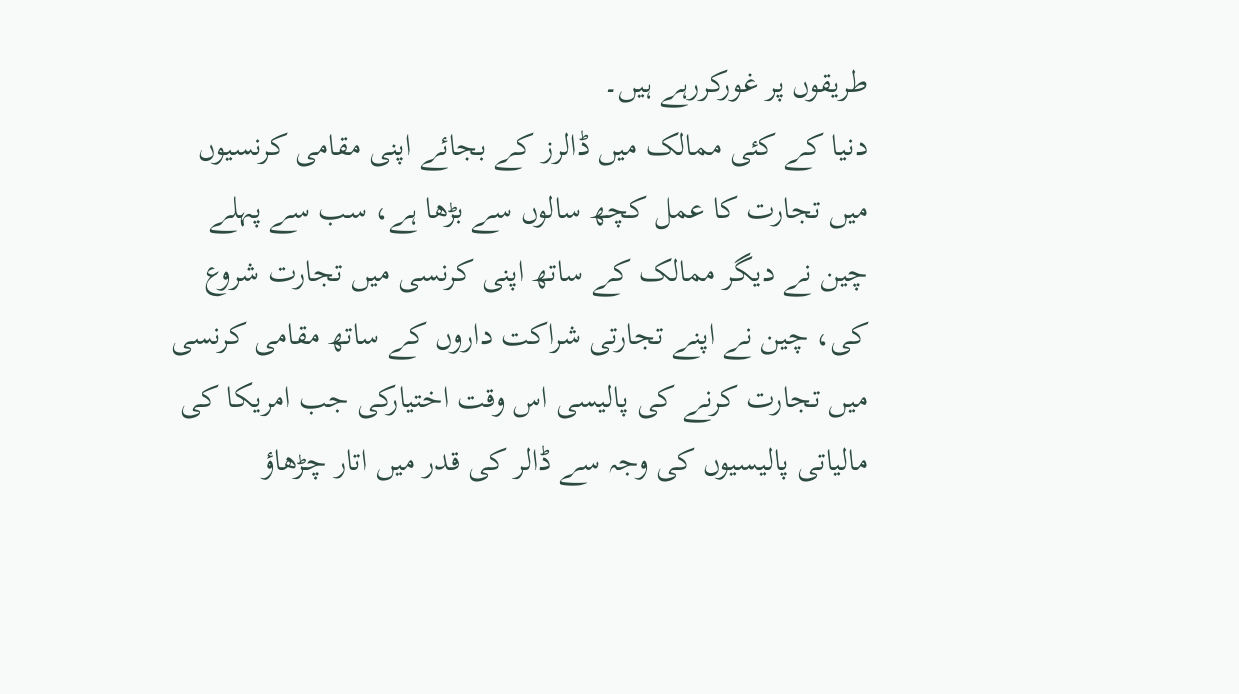طریقوں پر غورکررہے ہیں۔
دنیا کے کئی ممالک میں ڈالرز کے بجائے اپنی مقامی کرنسیوں میں تجارت کا عمل کچھ سالوں سے بڑھا ہے، سب سے پہلے چین نے دیگر ممالک کے ساتھ اپنی کرنسی میں تجارت شروع کی، چین نے اپنے تجارتی شراکت داروں کے ساتھ مقامی کرنسی میں تجارت کرنے کی پالیسی اس وقت اختیارکی جب امریکا کی مالیاتی پالیسیوں کی وجہ سے ڈالر کی قدر میں اتار چڑھاؤ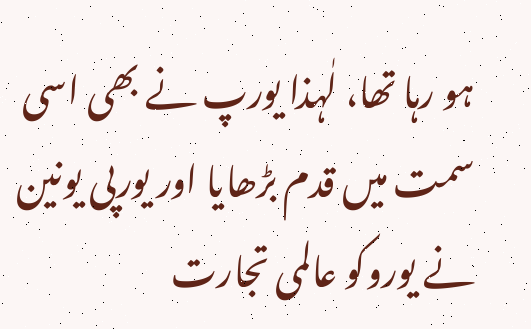ہو رہا تھا، لٰہذا یورپ نے بھی اسی سمت میں قدم بڑھایا اور یورپی یونین نے یوروکو عالمی تجارت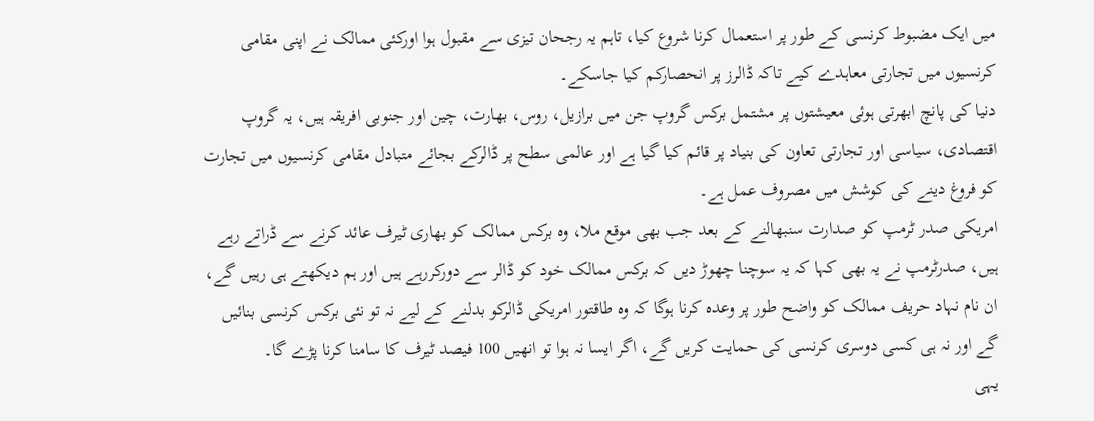میں ایک مضبوط کرنسی کے طور پر استعمال کرنا شروع کیا، تاہم یہ رجحان تیزی سے مقبول ہوا اورکئی ممالک نے اپنی مقامی کرنسیوں میں تجارتی معاہدے کیے تاکہ ڈالرز پر انحصارکم کیا جاسکے۔
دنیا کی پانچ ابھرتی ہوئی معیشتوں پر مشتمل برکس گروپ جن میں برازیل، روس، بھارت، چین اور جنوبی افریقہ ہیں، یہ گروپ اقتصادی، سیاسی اور تجارتی تعاون کی بنیاد پر قائم کیا گیا ہے اور عالمی سطح پر ڈالرکے بجائے متبادل مقامی کرنسیوں میں تجارت کو فروغ دینے کی کوشش میں مصروف عمل ہے۔
امریکی صدر ٹرمپ کو صدارت سنبھالنے کے بعد جب بھی موقع ملا، وہ برکس ممالک کو بھاری ٹیرف عائد کرنے سے ڈراتے رہے ہیں، صدرٹرمپ نے یہ بھی کہا کہ یہ سوچنا چھوڑ دیں کہ برکس ممالک خود کو ڈالر سے دورکررہے ہیں اور ہم دیکھتے ہی رہیں گے، ان نام نہاد حریف ممالک کو واضح طور پر وعدہ کرنا ہوگا کہ وہ طاقتور امریکی ڈالرکو بدلنے کے لیے نہ تو نئی برکس کرنسی بنائیں گے اور نہ ہی کسی دوسری کرنسی کی حمایت کریں گے، اگر ایسا نہ ہوا تو انھیں 100 فیصد ٹیرف کا سامنا کرنا پڑے گا۔
یہی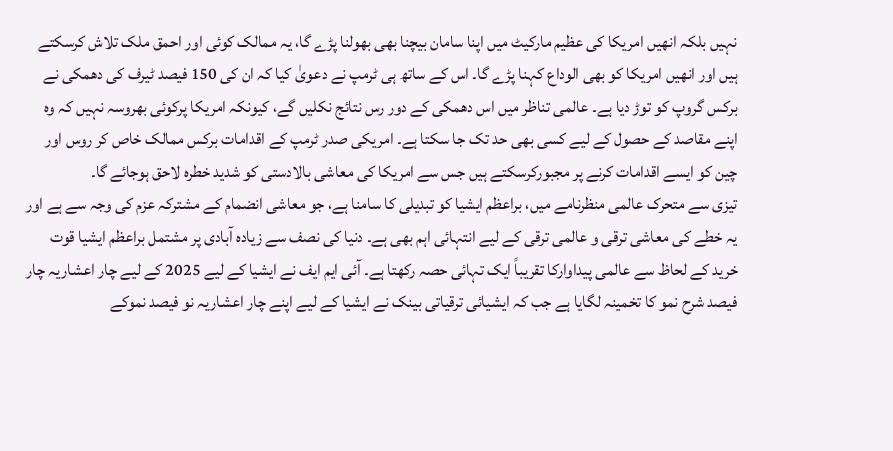نہیں بلکہ انھیں امریکا کی عظیم مارکیٹ میں اپنا سامان بیچنا بھی بھولنا پڑے گا، یہ ممالک کوئی اور احمق ملک تلاش کرسکتے ہیں اور انھیں امریکا کو بھی الوداع کہنا پڑے گا۔ اس کے ساتھ ہی ٹرمپ نے دعویٰ کیا کہ ان کی 150 فیصد ٹیرف کی دھمکی نے برکس گروپ کو توڑ دیا ہے۔ عالمی تناظر میں اس دھمکی کے دور رس نتائج نکلیں گے، کیونکہ امریکا پرکوئی بھروسہ نہیں کہ وہ اپنے مقاصد کے حصول کے لیے کسی بھی حد تک جا سکتا ہے۔ امریکی صدر ٹرمپ کے اقدامات برکس ممالک خاص کر روس اور چین کو ایسے اقدامات کرنے پر مجبورکرسکتے ہیں جس سے امریکا کی معاشی بالادستی کو شدید خطرہ لاحق ہوجائے گا۔
تیزی سے متحرک عالمی منظرنامے میں، براعظم ایشیا کو تبدیلی کا سامنا ہے، جو معاشی انضمام کے مشترکہ عزم کی وجہ سے ہے اور یہ خطے کی معاشی ترقی و عالمی ترقی کے لیے انتہائی اہم بھی ہے۔ دنیا کی نصف سے زیادہ آبادی پر مشتمل براعظم ایشیا قوت خرید کے لحاظ سے عالمی پیداوارکا تقریباً ایک تہائی حصہ رکھتا ہے۔ آئی ایم ایف نے ایشیا کے لیے 2025 کے لیے چار اعشاریہ چار فیصد شرح نمو کا تخمینہ لگایا ہے جب کہ ایشیائی ترقیاتی بینک نے ایشیا کے لیے اپنے چار اعشاریہ نو فیصد نموکے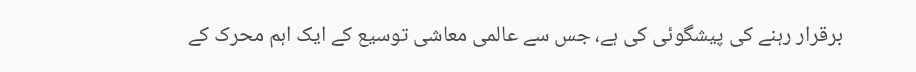برقرار رہنے کی پیشگوئی کی ہے، جس سے عالمی معاشی توسیع کے ایک اہم محرک کے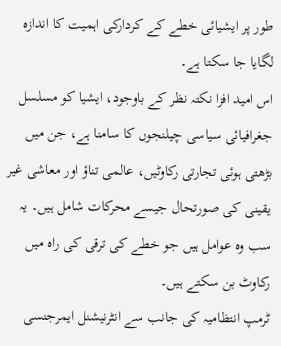طور پر ایشیائی خطے کے کردارکی اہمیت کا اندازہ لگایا جا سکتا ہے۔
اس امید افزا نکتہ نظر کے باوجود، ایشیا کو مسلسل جغرافیائی سیاسی چیلنجوں کا سامنا ہے، جن میں بڑھتی ہوئی تجارتی رکاوٹیں، عالمی تناؤ اور معاشی غیر یقینی کی صورتحال جیسے محرکات شامل ہیں۔ یہ سب وہ عوامل ہیں جو خطے کی ترقی کی راہ میں رکاوٹ بن سکتے ہیں۔
ٹرمپ انتظامیہ کی جانب سے انٹرنیشنل ایمرجنسی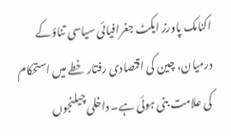اکنامک پاورز ایکٹ جغرافیائی سیاسی تناؤکے درمیان، چین کی اقتصادی رفتار خطے میں استحکام کی علامت بنی ہوئی ہے۔ داخلی چیلنجوں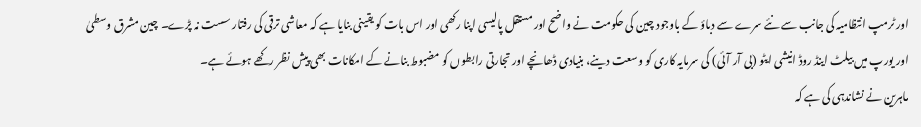اور ٹرمپ انتظامیہ کی جانب سے نئے سرے سے دباؤ کے باوجود چین کی حکومت نے واضح اور مستقل پالیسی اپنا رکھی اور اس بات کو یقینی بنایا ہے کہ معاشی ترقی کی رفتار سست نہ پڑے۔ چین مشرق وسطیٰ اور یورپ میں بیلٹ اینڈ روڈ انیشی ایٹو (بی آر آئی) کی سرمایہ کاری کو وسعت دینے، بنیادی ڈھانچے اور تجارتی رابطوں کو مضبوط بنانے کے امکانات بھی پیش نظر رکھے ہوئے ہے۔
ماہرین نے نشاندہی کی ہے کہ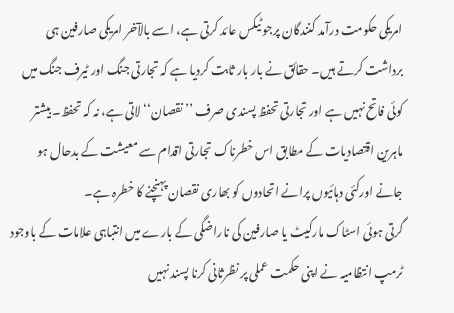امریکی حکومت درآمد کنندگان پرجو ٹیکس عائد کرتی ہے، اسے بالآخر امریکی صارفین ہی برداشت کرتے ہیں۔ حقائق نے بار بار ثابت کردیا ہے کہ تجارتی جنگ اور ٹیرف جنگ میں کوئی فاتح نہیں ہے اور تجارتی تحفظ پسندی صرف ’’ نقصان‘‘ لاتی ہے، نہ کہ تحفظ۔ بیشتر ماہرین اقتصادیات کے مطابق اس خطرناک تجارتی اقدام سے معیشت کے بدحال ہو جانے اورکئی دہائیوں پرانے اتحادوں کو بھاری نقصان پہنچنے کا خطرہ ہے۔
گرتی ہوئی اسٹاک مارکیٹ یا صارفین کی ناراضگی کے بارے میں انتباہی علامات کے باوجود ٹرمپ انتظامیہ نے اپنی حکمت عملی پر نظرثانی کرنا پسند نہیں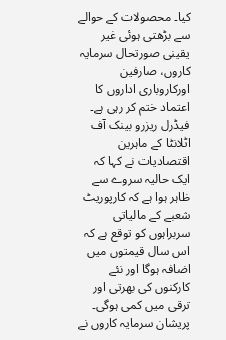کیا۔ محصولات کے حوالے سے بڑھتی ہوئی غیر یقینی صورتحال سرمایہ کاروں، صارفین اورکاروباری اداروں کا اعتماد ختم کر رہی ہے۔
فیڈرل ریزرو بینک آف اٹلانٹا کے ماہرین اقتصادیات نے کہا کہ ایک حالیہ سروے سے ظاہر ہوا ہے کہ کارپوریٹ شعبے کے مالیاتی سربراہوں کو توقع ہے کہ اس سال قیمتوں میں اضافہ ہوگا اور نئے کارکنوں کی بھرتی اور ترقی میں کمی ہوگی۔ پریشان سرمایہ کاروں نے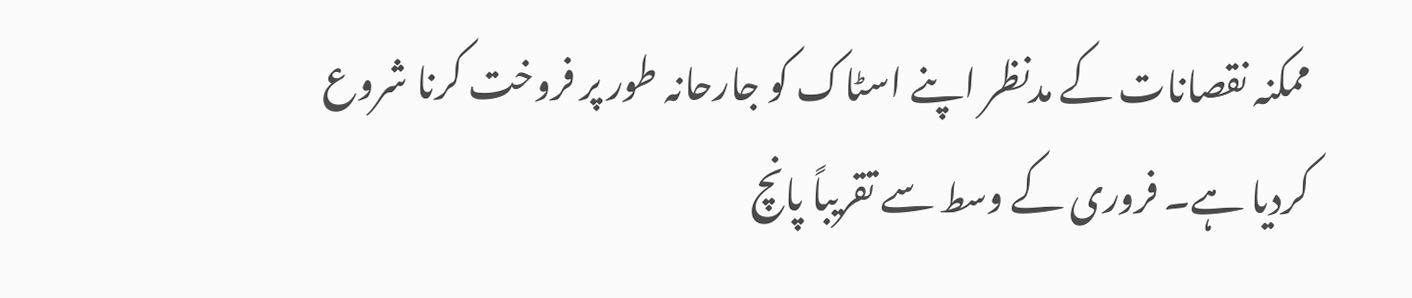ممکنہ نقصانات کے مدنظر اپنے اسٹاک کو جارحانہ طور پر فروخت کرنا شروع کردیا ہے۔ فروری کے وسط سے تقریباً پانچ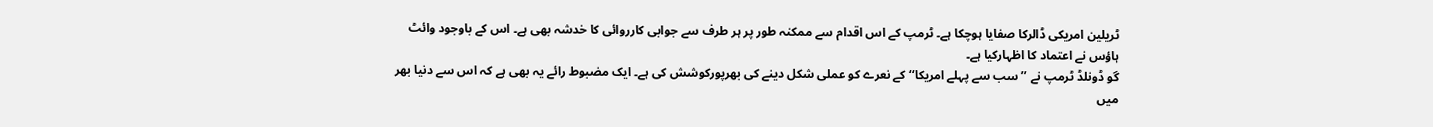ٹریلین امریکی ڈالرکا صفایا ہوچکا ہے۔ ٹرمپ کے اس اقدام سے ممکنہ طور پر ہر طرف سے جوابی کارروائی کا خدشہ بھی ہے۔ اس کے باوجود وائٹ ہاؤس نے اعتماد کا اظہارکیا ہے۔
گو ڈونلڈ ٹرمپ نے ’’ سب سے پہلے امریکا‘‘ کے نعرے کو عملی شکل دینے کی بھرپورکوشش کی ہے۔ ایک مضبوط رائے یہ بھی ہے کہ اس سے دنیا بھر میں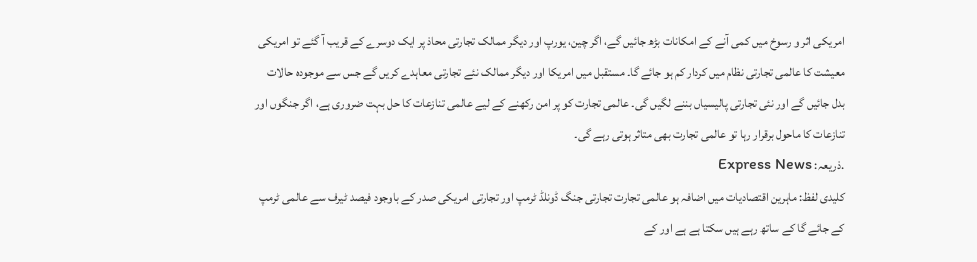امریکی اثر و رسوخ میں کمی آنے کے امکانات بڑھ جائیں گے، اگر چین، یورپ اور دیگر ممالک تجارتی محاذ پر ایک دوسرے کے قریب آ گئے تو امریکی معیشت کا عالمی تجارتی نظام میں کردار کم ہو جائے گا۔ مستقبل میں امریکا اور دیگر ممالک نئے تجارتی معاہدے کریں گے جس سے موجودہ حالات بدل جائیں گے اور نئی تجارتی پالیسیاں بننے لگیں گی۔ عالمی تجارت کو پر امن رکھنے کے لیے عالمی تنازعات کا حل بہت ضروری ہے، اگر جنگوں اور تنازعات کا ماحول برقرار رہا تو عالمی تجارت بھی متاثر ہوتی رہے گی۔
.ذریعہ: Express News
کلیدی لفظ: ماہرین اقتصادیات میں اضافہ ہو عالمی تجارت تجارتی جنگ ڈونلڈ ٹرمپ اور تجارتی امریکی صدر کے باوجود فیصد ٹیرف سے عالمی ٹرمپ کے جائے گا کے ساتھ رہے ہیں سکتا ہے ہے اور کے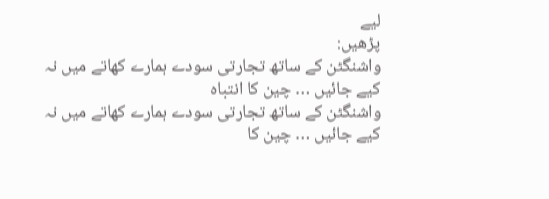لیے
پڑھیں:
واشنگٹن کے ساتھ تجارتی سودے ہمارے کھاتے میں نہ کیے جائیں … چین کا انتباہ
واشنگٹن کے ساتھ تجارتی سودے ہمارے کھاتے میں نہ کیے جائیں … چین کا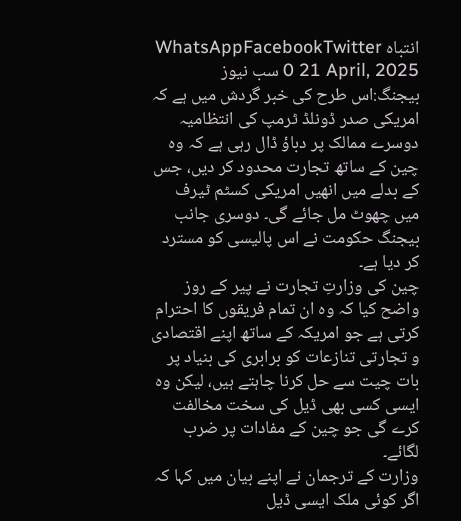انتباہ WhatsAppFacebookTwitter 0 21 April, 2025 سب نیوز
بیجنگ:اس طرح کی خبر گردش میں ہے کہ امریکی صدر ڈونلڈ ٹرمپ کی انتظامیہ دوسرے ممالک پر دباؤ ڈال رہی ہے کہ وہ چین کے ساتھ تجارت محدود کر دیں، جس کے بدلے میں انھیں امریکی کسٹم ٹیرف میں چھوٹ مل جائے گی۔ دوسری جانب بیجنگ حکومت نے اس پالیسی کو مسترد کر دیا ہے۔
چین کی وزارتِ تجارت نے پیر کے روز واضح کیا کہ وہ ان تمام فریقوں کا احترام کرتی ہے جو امریکہ کے ساتھ اپنے اقتصادی و تجارتی تنازعات کو برابری کی بنیاد پر بات چیت سے حل کرنا چاہتے ہیں، لیکن وہ ایسی کسی بھی ڈیل کی سخت مخالفت کرے گی جو چین کے مفادات پر ضرب لگائے۔
وزارت کے ترجمان نے اپنے بیان میں کہا کہ اگر کوئی ملک ایسی ڈیل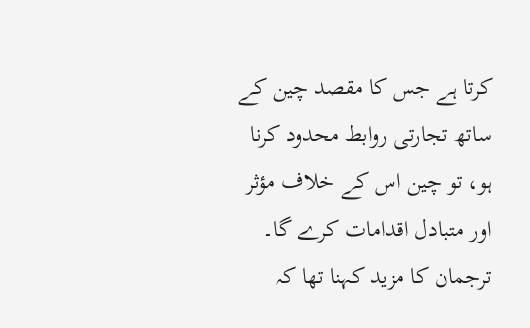کرتا ہے جس کا مقصد چین کے ساتھ تجارتی روابط محدود کرنا ہو، تو چین اس کے خلاف مؤثر اور متبادل اقدامات کرے گا۔
ترجمان کا مزید کہنا تھا کہ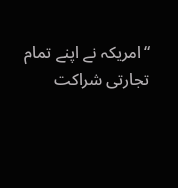“امریکہ نے اپنے تمام تجارتی شراکت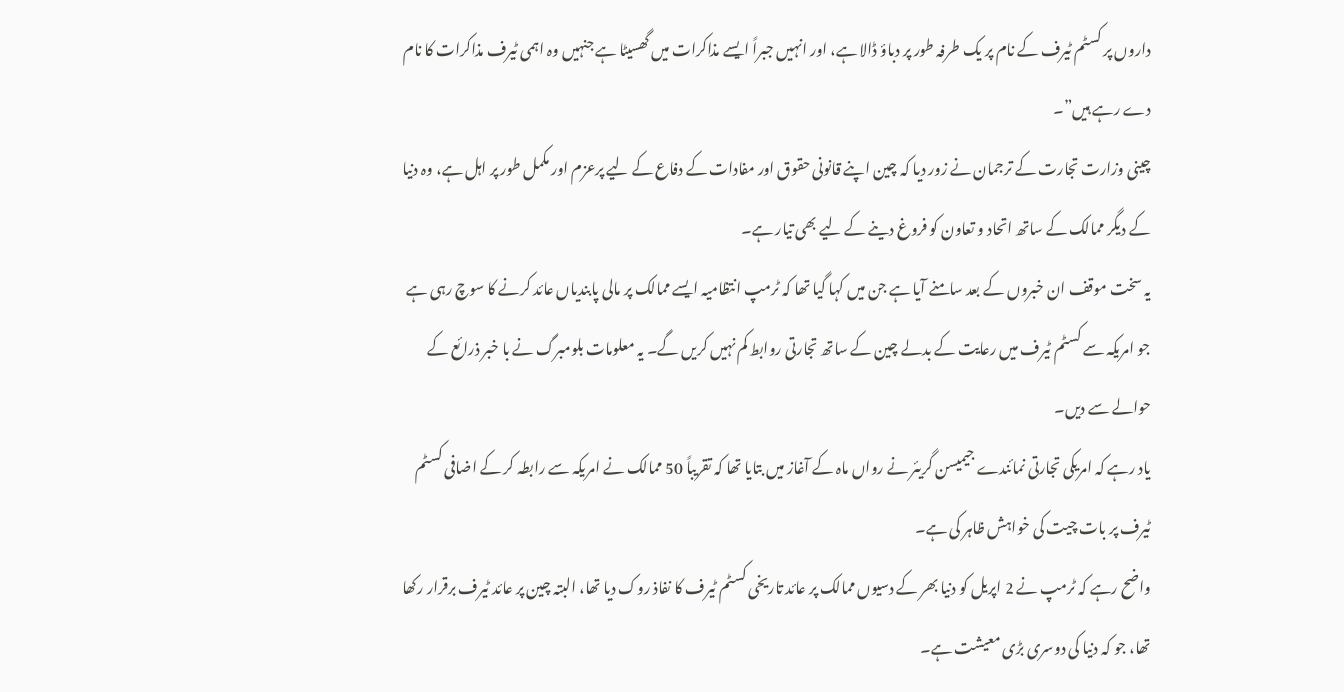داروں پر کسٹم ٹیرف کے نام پر یک طرفہ طور پر دباؤ ڈالا ہے، اور انہیں جبراً ایسے مذاکرات میں گھسیٹا ہے جنہیں وہ اہمی ٹیرف مذاکرات کا نام دے رہے ہیں”۔
چینی وزارت تجارت کے ترجمان نے زور دیا کہ چین اپنے قانونی حقوق اور مفادات کے دفاع کے لیے پرعزم اور مکمل طور پر اہل ہے، وہ دنیا کے دیگر ممالک کے ساتھ اتحاد و تعاون کو فروغ دینے کے لیے بھی تیار ہے۔
یہ سخت موقف ان خبروں کے بعد سامنے آیا ہے جن میں کہا گیا تھا کہ ٹرمپ انتظامیہ ایسے ممالک پر مالی پابندیاں عائد کرنے کا سوچ رہی ہے جو امریکہ سے کسٹم ٹیرف میں رعایت کے بدلے چین کے ساتھ تجارتی روابط کم نہیں کریں گے۔ یہ معلومات بلومبرگ نے با خبر ذرائع کے حوالے سے دیں۔
یاد رہے کہ امریکی تجارتی نمائندے جیمیسن گریئر نے رواں ماہ کے آغاز میں بتایا تھا کہ تقریباً 50 ممالک نے امریکہ سے رابطہ کر کے اضافی کسٹم ٹیرف پر بات چیت کی خواہش ظاہر کی ہے۔
واضح رہے کہ ٹرمپ نے 2 اپریل کو دنیا بھر کے دسیوں ممالک پر عائد تاریخی کسٹم ٹیرف کا نفاذ روک دیا تھا، البتہ چین پر عائد ٹیرف برقرار رکھا تھا، جو کہ دنیا کی دوسری بڑی معیشت ہے۔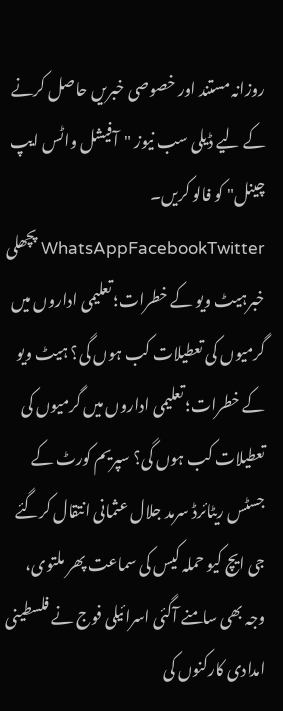روزانہ مستند اور خصوصی خبریں حاصل کرنے کے لیے ڈیلی سب نیوز "آفیشل واٹس ایپ چینل" کو فالو کریں۔
WhatsAppFacebookTwitter پچھلی خبرہیٹ ویو کے خطرات؛ تعلیمی اداروں میں گرمیوں کی تعطیلات کب ہوں گی؟ ہیٹ ویو کے خطرات؛ تعلیمی اداروں میں گرمیوں کی تعطیلات کب ہوں گی؟ سپریم کورٹ کے جسٹس ریٹائرڈ سرمد جلال عثمانی انتقال کرگئے جی ایچ کیو حملہ کیس کی سماعت پھر ملتوی، وجہ بھی سامنے آگئی اسرائیلی فوج نے فلسطینی امدادی کارکنوں کی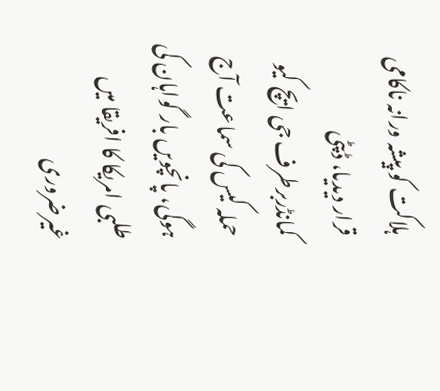ہلاکت کو پیشہ ورانہ ناکامی قرار دیدیا، ڈپٹی کمانڈربرطرف جی ایچ کیو حملہ کیس کی سماعت آج ہوگی، پانچویں بار گواہان کی طلبی امریکا کا افریقا میں غیرضروری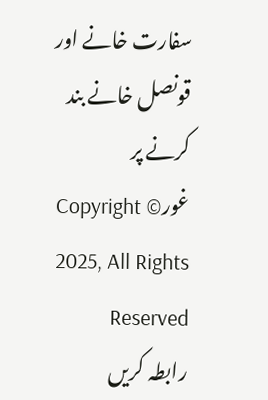سفارت خانے اور قونصل خانے بند کرنے پر غورCopyright © 2025, All Rights Reserved
رابطہ کریں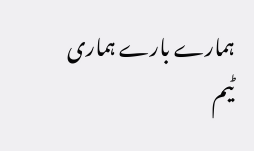ہمارے بارے ہماری ٹیم